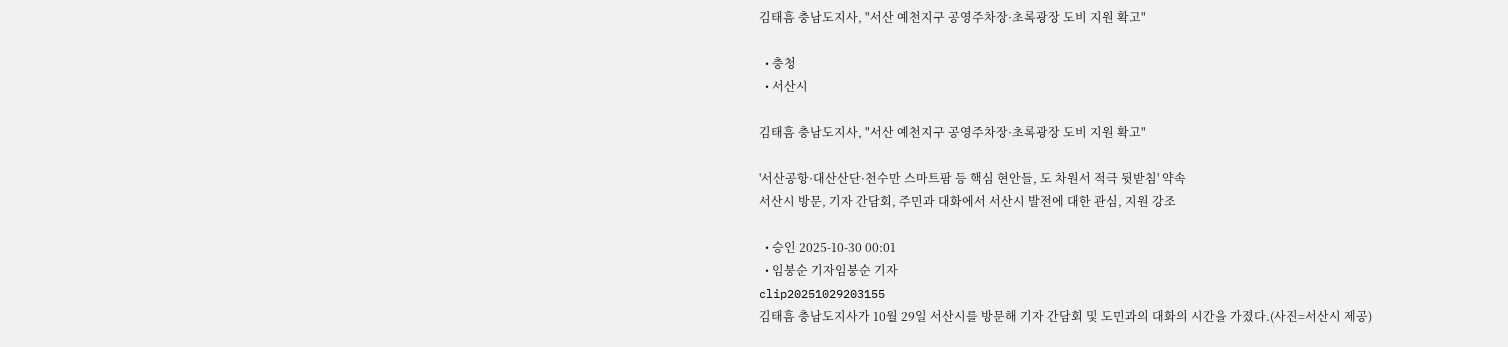김태흠 충남도지사, "서산 예천지구 공영주차장·초록광장 도비 지원 확고"

  • 충청
  • 서산시

김태흠 충남도지사, "서산 예천지구 공영주차장·초록광장 도비 지원 확고"

'서산공항·대산산단·천수만 스마트팜 등 핵심 현안들, 도 차원서 적극 뒷받침' 약속
서산시 방문, 기자 간담회, 주민과 대화에서 서산시 발전에 대한 관심, 지원 강조

  • 승인 2025-10-30 00:01
  • 임붕순 기자임붕순 기자
clip20251029203155
김태흠 충남도지사가 10월 29일 서산시를 방문해 기자 간담회 및 도민과의 대화의 시간을 가졌다.(사진=서산시 제공)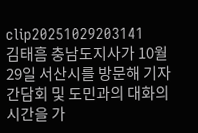clip20251029203141
김태흠 충남도지사가 10월 29일 서산시를 방문해 기자 간담회 및 도민과의 대화의 시간을 가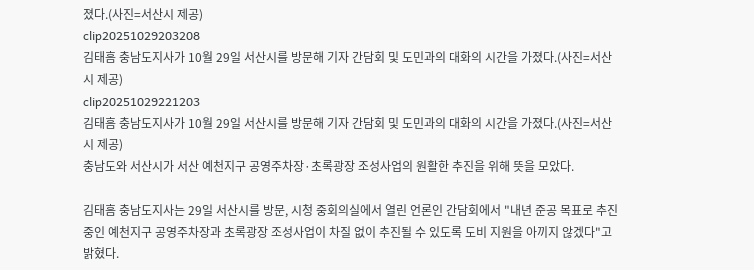졌다.(사진=서산시 제공)
clip20251029203208
김태흠 충남도지사가 10월 29일 서산시를 방문해 기자 간담회 및 도민과의 대화의 시간을 가졌다.(사진=서산시 제공)
clip20251029221203
김태흠 충남도지사가 10월 29일 서산시를 방문해 기자 간담회 및 도민과의 대화의 시간을 가졌다.(사진=서산시 제공)
충남도와 서산시가 서산 예천지구 공영주차장·초록광장 조성사업의 원활한 추진을 위해 뜻을 모았다.

김태흠 충남도지사는 29일 서산시를 방문, 시청 중회의실에서 열린 언론인 간담회에서 "내년 준공 목표로 추진 중인 예천지구 공영주차장과 초록광장 조성사업이 차질 없이 추진될 수 있도록 도비 지원을 아끼지 않겠다"고 밝혔다.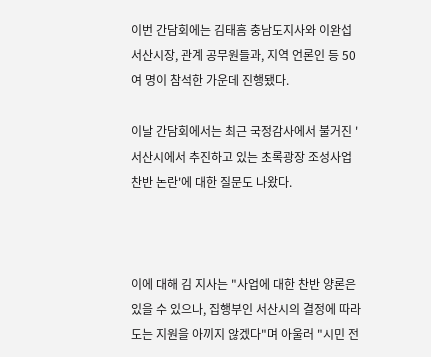이번 간담회에는 김태흠 충남도지사와 이완섭 서산시장, 관계 공무원들과, 지역 언론인 등 50여 명이 참석한 가운데 진행됐다.

이날 간담회에서는 최근 국정감사에서 불거진 '서산시에서 추진하고 있는 초록광장 조성사업 찬반 논란'에 대한 질문도 나왔다.



이에 대해 김 지사는 "사업에 대한 찬반 양론은 있을 수 있으나, 집행부인 서산시의 결정에 따라 도는 지원을 아끼지 않겠다"며 아울러 "시민 전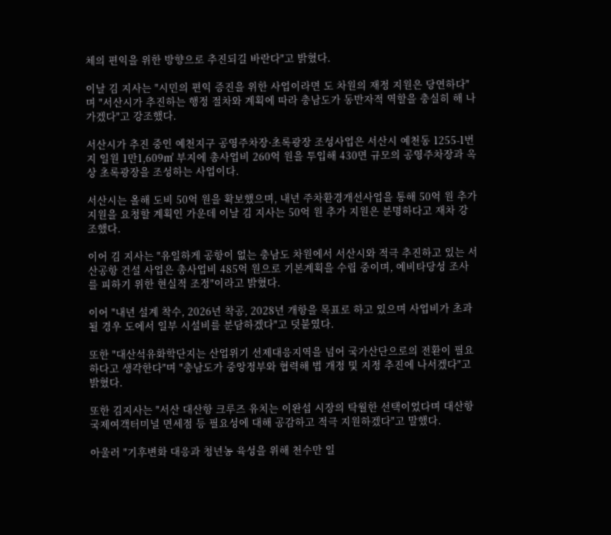체의 편익을 위한 방향으로 추진되길 바란다"고 밝혔다.

이날 김 지사는 "시민의 편익 증진을 위한 사업이라면 도 차원의 재정 지원은 당연하다"며 "서산시가 추진하는 행정 절차와 계획에 따라 충남도가 동반자적 역할을 충실히 해 나가겠다"고 강조했다.

서산시가 추진 중인 예천지구 공영주차장·초록광장 조성사업은 서산시 예천동 1255-1번지 일원 1만1,609㎡ 부지에 총사업비 260억 원을 투입해 430면 규모의 공영주차장과 옥상 초록광장을 조성하는 사업이다.

서산시는 올해 도비 50억 원을 확보했으며, 내년 주차환경개선사업을 통해 50억 원 추가 지원을 요청할 계획인 가운데 이날 김 지사는 50억 원 추가 지원은 분명하다고 재차 강조했다.

이어 김 지사는 "유일하게 공항이 없는 충남도 차원에서 서산시와 적극 추진하고 있는 서산공항 건설 사업은 총사업비 485억 원으로 기본계획을 수립 중이며, 예비타당성 조사를 피하기 위한 현실적 조정"이라고 밝혔다.

이어 "내년 설계 착수, 2026년 착공, 2028년 개항을 목표로 하고 있으며 사업비가 초과될 경우 도에서 일부 시설비를 분담하겠다"고 덧붙였다.

또한 "대산석유화학단지는 산업위기 선제대응지역을 넘어 국가산단으로의 전환이 필요하다고 생각한다"며 "충남도가 중앙정부와 협력해 법 개정 및 지정 추진에 나서겠다"고 밝혔다.

또한 김지사는 "서산 대산항 크루즈 유치는 이완섭 시장의 탁월한 선택이었다며 대산항국제여객터미널 면세점 등 필요성에 대해 공감하고 적극 지원하겠다"고 말했다.

아울러 "기후변화 대응과 청년농 육성을 위해 천수만 일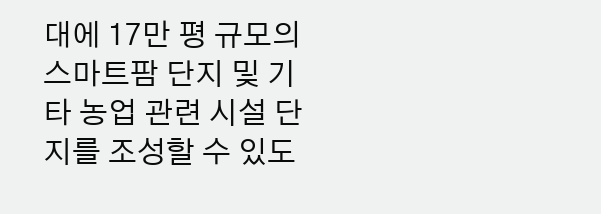대에 17만 평 규모의 스마트팜 단지 및 기타 농업 관련 시설 단지를 조성할 수 있도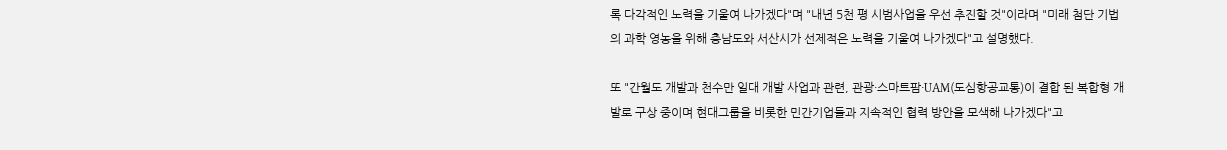록 다각적인 노력을 기울여 나가겠다"며 "내년 5천 평 시범사업을 우선 추진할 것"이라며 "미래 첨단 기법의 과학 영농을 위해 충남도와 서산시가 선제적은 노력을 기울여 나가겠다"고 설명했다.

또 "간월도 개발과 천수만 일대 개발 사업과 관련, 관광·스마트팜·UAM(도심항공교통)이 결합 된 복합형 개발로 구상 중이며 현대그룹을 비롯한 민간기업들과 지속적인 협력 방안을 모색해 나가겠다"고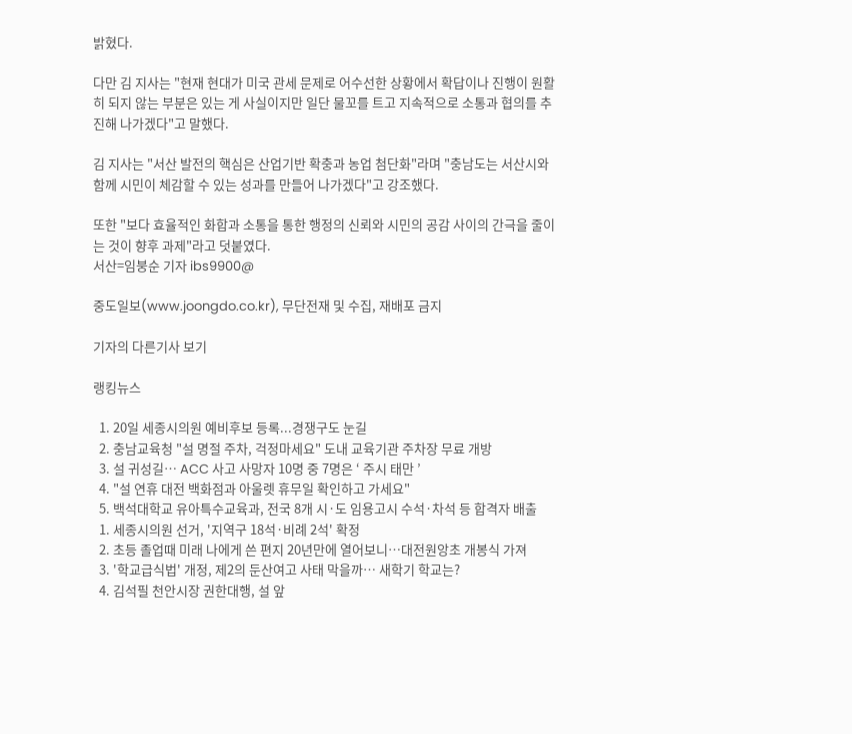밝혔다.

다만 김 지사는 "현재 현대가 미국 관세 문제로 어수선한 상황에서 확답이나 진행이 원활히 되지 않는 부분은 있는 게 사실이지만 일단 물꼬를 트고 지속적으로 소통과 협의를 추진해 나가겠다"고 말했다.

김 지사는 "서산 발전의 핵심은 산업기반 확충과 농업 첨단화"라며 "충남도는 서산시와 함께 시민이 체감할 수 있는 성과를 만들어 나가겠다"고 강조했다.

또한 "보다 효율적인 화합과 소통을 통한 행정의 신뢰와 시민의 공감 사이의 간극을 줄이는 것이 향후 과제"라고 덧붙였다.
서산=임붕순 기자 ibs9900@

중도일보(www.joongdo.co.kr), 무단전재 및 수집, 재배포 금지

기자의 다른기사 보기

랭킹뉴스

  1. 20일 세종시의원 예비후보 등록...경쟁구도 눈길
  2. 충남교육청 "설 명절 주차, 걱정마세요" 도내 교육기관 주차장 무료 개방
  3. 설 귀성길… ACC 사고 사망자 10명 중 7명은 ‘ 주시 태만 ’
  4. "설 연휴 대전 백화점과 아울렛 휴무일 확인하고 가세요"
  5. 백석대학교 유아특수교육과, 전국 8개 시·도 임용고시 수석·차석 등 합격자 배출
  1. 세종시의원 선거, '지역구 18석·비례 2석' 확정
  2. 초등 졸업때 미래 나에게 쓴 편지 20년만에 열어보니…대전원앙초 개봉식 가져
  3. '학교급식법' 개정, 제2의 둔산여고 사태 막을까… 새학기 학교는?
  4. 김석필 천안시장 권한대행, 설 앞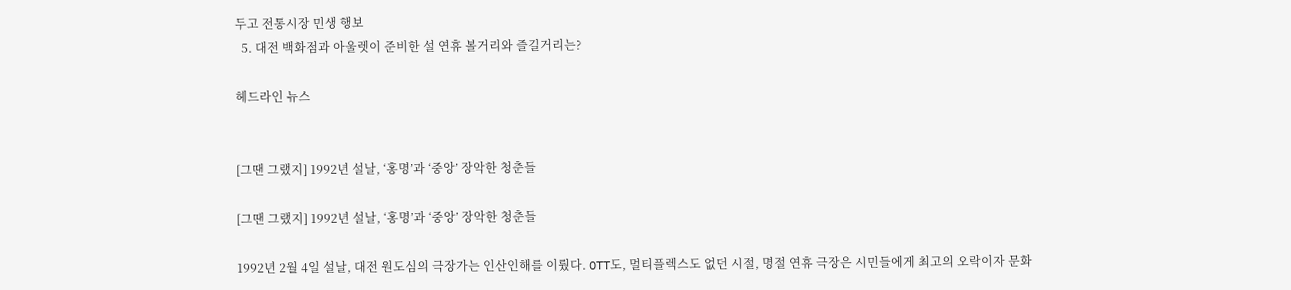두고 전통시장 민생 행보
  5. 대전 백화점과 아울렛이 준비한 설 연휴 볼거리와 즐길거리는?

헤드라인 뉴스


[그땐 그랬지] 1992년 설날, ‘홍명’과 ‘중앙’ 장악한 청춘들

[그땐 그랬지] 1992년 설날, ‘홍명’과 ‘중앙’ 장악한 청춘들

1992년 2월 4일 설날, 대전 원도심의 극장가는 인산인해를 이뤘다. OTT도, 멀티플렉스도 없던 시절, 명절 연휴 극장은 시민들에게 최고의 오락이자 문화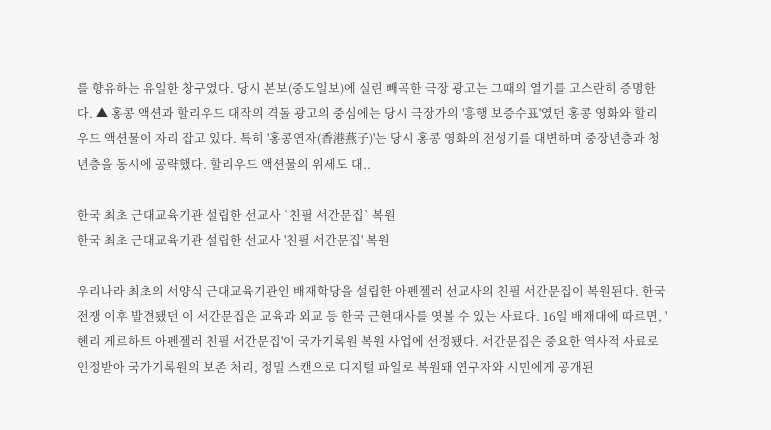를 향유하는 유일한 창구였다. 당시 본보(중도일보)에 실린 빼곡한 극장 광고는 그때의 열기를 고스란히 증명한다. ▲ 홍콩 액션과 할리우드 대작의 격돌 광고의 중심에는 당시 극장가의 '흥행 보증수표'였던 홍콩 영화와 할리우드 액션물이 자리 잡고 있다. 특히 '홍콩연자(香港燕子)'는 당시 홍콩 영화의 전성기를 대변하며 중장년층과 청년층을 동시에 공략했다. 할리우드 액션물의 위세도 대..

한국 최초 근대교육기관 설립한 선교사 `친필 서간문집` 복원
한국 최초 근대교육기관 설립한 선교사 '친필 서간문집' 복원

우리나라 최초의 서양식 근대교육기관인 배재학당을 설립한 아펜젤러 선교사의 친필 서간문집이 복원된다. 한국전쟁 이후 발견됐던 이 서간문집은 교육과 외교 등 한국 근현대사를 엿볼 수 있는 사료다. 16일 배재대에 따르면, '헨리 게르하트 아펜젤러 친필 서간문집'이 국가기록원 복원 사업에 선정됐다. 서간문집은 중요한 역사적 사료로 인정받아 국가기록원의 보존 처리, 정밀 스캔으로 디지털 파일로 복원돼 연구자와 시민에게 공개된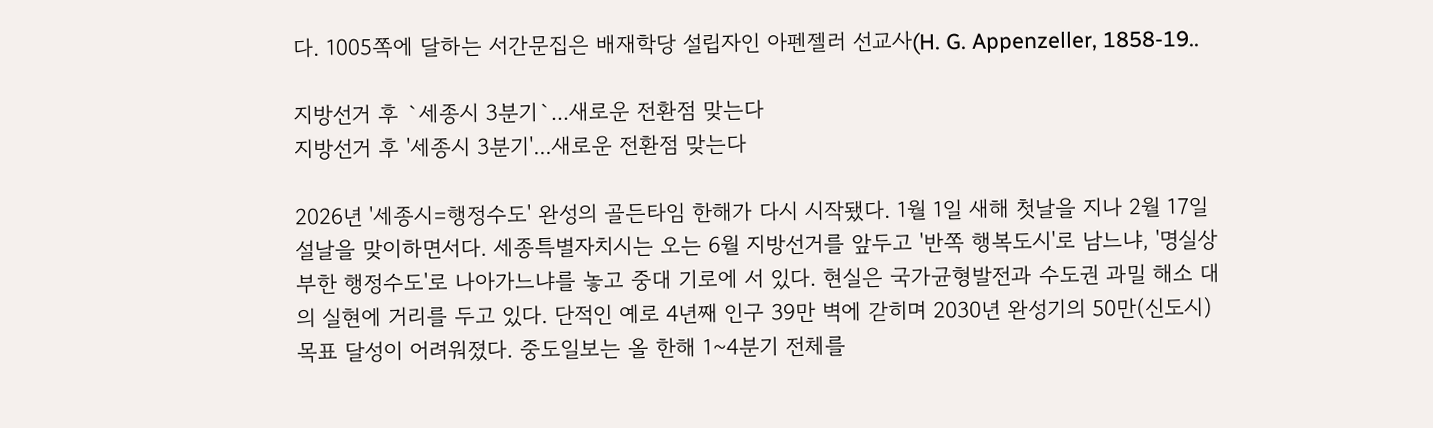다. 1005쪽에 달하는 서간문집은 배재학당 설립자인 아펜젤러 선교사(H. G. Appenzeller, 1858-19..

지방선거 후 `세종시 3분기`...새로운 전환점 맞는다
지방선거 후 '세종시 3분기'...새로운 전환점 맞는다

2026년 '세종시=행정수도' 완성의 골든타임 한해가 다시 시작됐다. 1월 1일 새해 첫날을 지나 2월 17일 설날을 맞이하면서다. 세종특별자치시는 오는 6월 지방선거를 앞두고 '반쪽 행복도시'로 남느냐, '명실상부한 행정수도'로 나아가느냐를 놓고 중대 기로에 서 있다. 현실은 국가균형발전과 수도권 과밀 해소 대의 실현에 거리를 두고 있다. 단적인 예로 4년째 인구 39만 벽에 갇히며 2030년 완성기의 50만(신도시) 목표 달성이 어려워졌다. 중도일보는 올 한해 1~4분기 전체를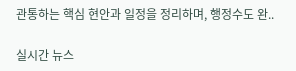관통하는 핵심 현안과 일정을 정리하며, 행정수도 완..

실시간 뉴스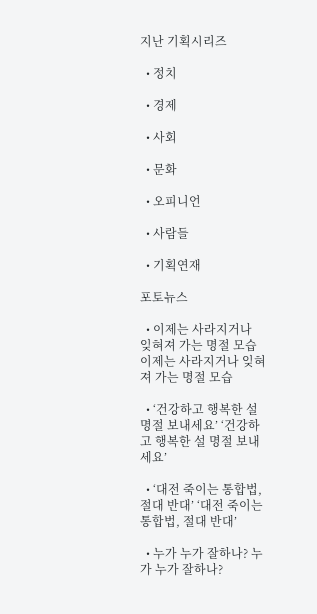지난 기획시리즈

  • 정치

  • 경제

  • 사회

  • 문화

  • 오피니언

  • 사람들

  • 기획연재

포토뉴스

  • 이제는 사라지거나 잊혀져 가는 명절 모습 이제는 사라지거나 잊혀져 가는 명절 모습

  • ‘건강하고 행복한 설 명절 보내세요’ ‘건강하고 행복한 설 명절 보내세요’

  • ‘대전 죽이는 통합법, 절대 반대’ ‘대전 죽이는 통합법, 절대 반대’

  • 누가 누가 잘하나? 누가 누가 잘하나?